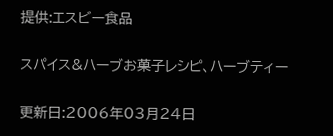提供:エスビー食品

スパイス&ハーブお菓子レシピ、ハーブティー

更新日:2006年03月24日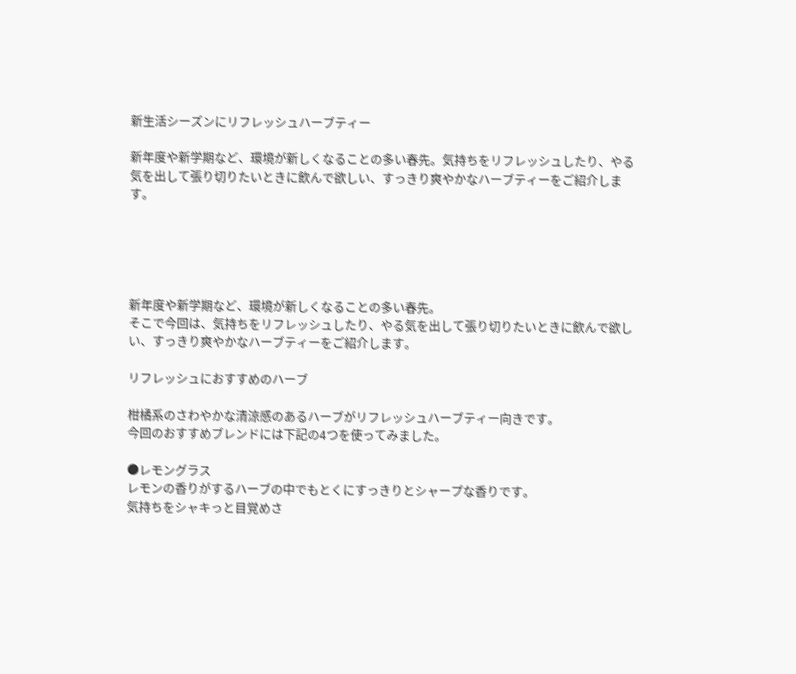新生活シーズンにリフレッシュハーブティー

新年度や新学期など、環境が新しくなることの多い春先。気持ちをリフレッシュしたり、やる気を出して張り切りたいときに飲んで欲しい、すっきり爽やかなハーブティーをご紹介します。





新年度や新学期など、環境が新しくなることの多い春先。
そこで今回は、気持ちをリフレッシュしたり、やる気を出して張り切りたいときに飲んで欲しい、すっきり爽やかなハーブティーをご紹介します。

リフレッシュにおすすめのハーブ

柑橘系のさわやかな清涼感のあるハーブがリフレッシュハーブティー向きです。
今回のおすすめブレンドには下記の4つを使ってみました。

●レモングラス
レモンの香りがするハーブの中でもとくにすっきりとシャープな香りです。
気持ちをシャキっと目覚めさ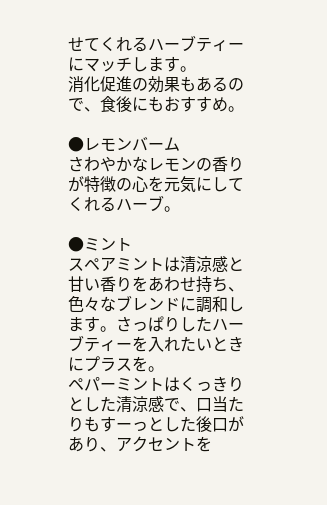せてくれるハーブティーにマッチします。
消化促進の効果もあるので、食後にもおすすめ。

●レモンバーム
さわやかなレモンの香りが特徴の心を元気にしてくれるハーブ。

●ミント
スペアミントは清涼感と甘い香りをあわせ持ち、色々なブレンドに調和します。さっぱりしたハーブティーを入れたいときにプラスを。
ペパーミントはくっきりとした清涼感で、口当たりもすーっとした後口があり、アクセントを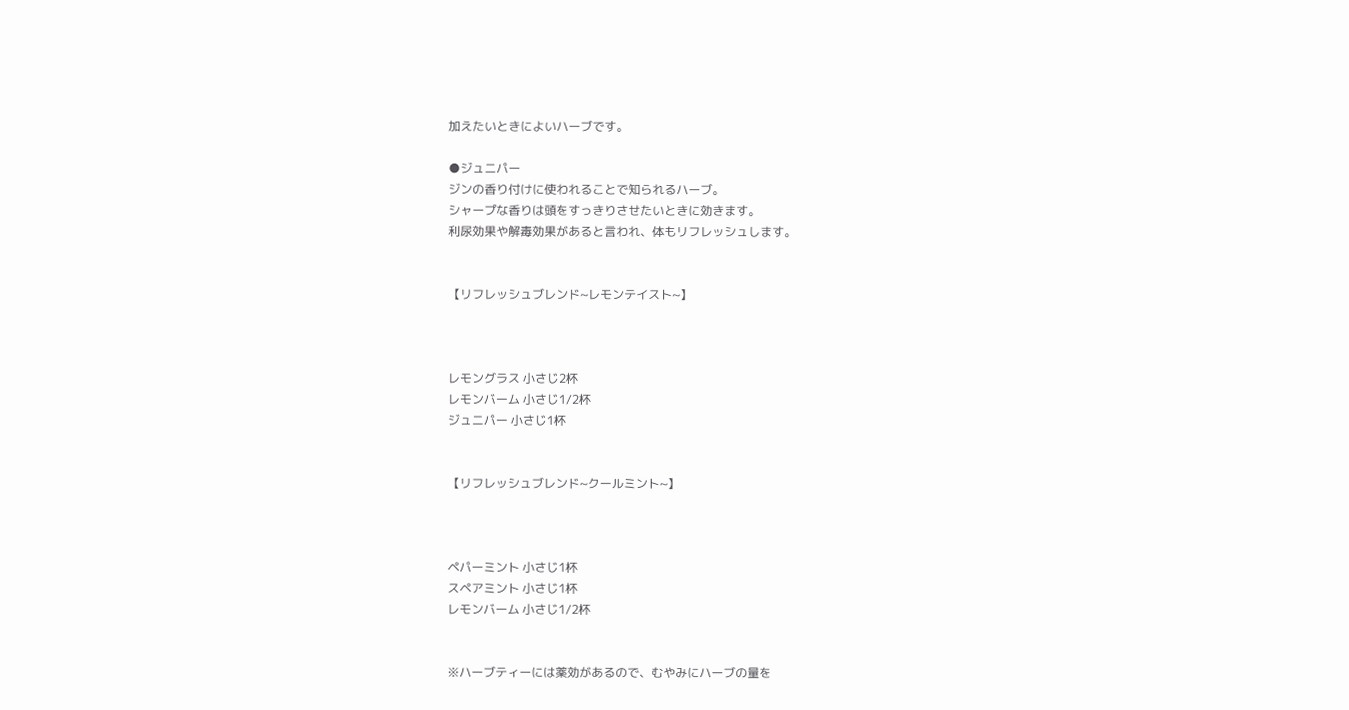加えたいときによいハーブです。

●ジュニパー
ジンの香り付けに使われることで知られるハーブ。
シャープな香りは頭をすっきりさせたいときに効きます。
利尿効果や解毒効果があると言われ、体もリフレッシュします。


【リフレッシュブレンド~レモンテイスト~】



レモングラス 小さじ2杯
レモンバーム 小さじ1/2杯
ジュニパー 小さじ1杯


【リフレッシュブレンド~クールミント~】



ペパーミント 小さじ1杯
スペアミント 小さじ1杯
レモンバーム 小さじ1/2杯


※ハーブティーには薬効があるので、むやみにハーブの量を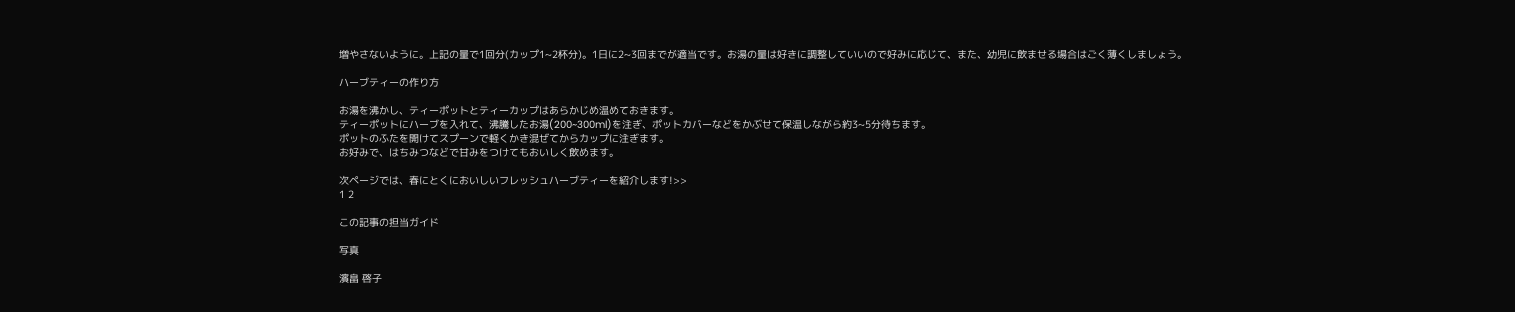増やさないように。上記の量で1回分(カップ1~2杯分)。1日に2~3回までが適当です。お湯の量は好きに調整していいので好みに応じて、また、幼児に飲ませる場合はごく薄くしましょう。

ハーブティーの作り方

お湯を沸かし、ティーポットとティーカップはあらかじめ温めておきます。
ティーポットにハーブを入れて、沸騰したお湯(200~300ml)を注ぎ、ポットカバーなどをかぶせて保温しながら約3~5分待ちます。
ポットのふたを開けてスプーンで軽くかき混ぜてからカップに注ぎます。
お好みで、はちみつなどで甘みをつけてもおいしく飲めます。

次ページでは、春にとくにおいしいフレッシュハーブティーを紹介します!>>
1 2

この記事の担当ガイド

写真

濱畠 啓子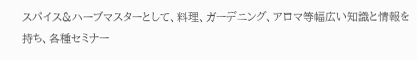スパイス&ハーブマスターとして、料理、ガーデニング、アロマ等幅広い知識と情報を持ち、各種セミナー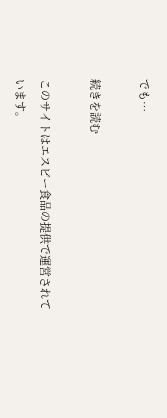でも…

続きを読む

このサイトはエスビー食品の提供で運営されています。